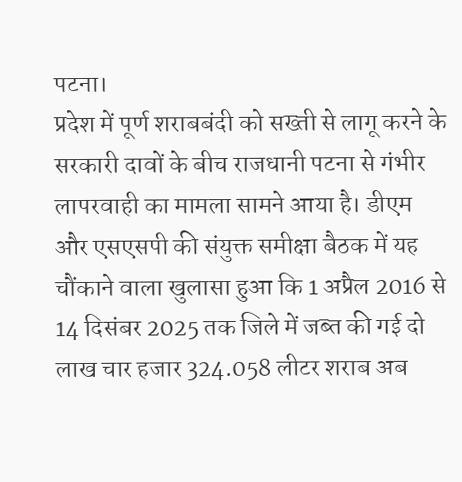पटना।
प्रदेश में पूर्ण शराबबंदी को सख्ती से लागू करने के सरकारी दावों के बीच राजधानी पटना से गंभीर लापरवाही का मामला सामने आया है। डीएम और एसएसपी की संयुक्त समीक्षा बैठक में यह चौंकाने वाला खुलासा हुआ कि 1 अप्रैल 2016 से 14 दिसंबर 2025 तक जिले में जब्त की गई दो लाख चार हजार 324.058 लीटर शराब अब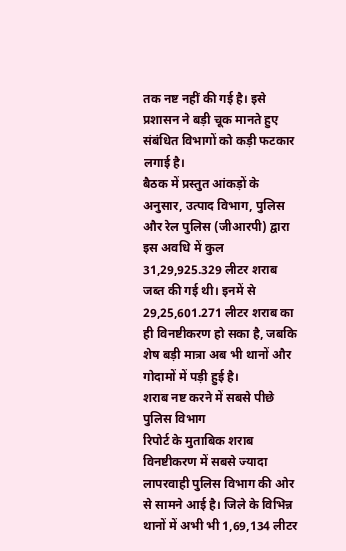तक नष्ट नहीं की गई है। इसे प्रशासन ने बड़ी चूक मानते हुए संबंधित विभागों को कड़ी फटकार लगाई है।
बैठक में प्रस्तुत आंकड़ों के अनुसार, उत्पाद विभाग, पुलिस और रेल पुलिस (जीआरपी) द्वारा इस अवधि में कुल 31,29,925.329 लीटर शराब जब्त की गई थी। इनमें से 29,25,601.271 लीटर शराब का ही विनष्टीकरण हो सका है, जबकि शेष बड़ी मात्रा अब भी थानों और गोदामों में पड़ी हुई है।
शराब नष्ट करने में सबसे पीछे पुलिस विभाग
रिपोर्ट के मुताबिक शराब विनष्टीकरण में सबसे ज्यादा लापरवाही पुलिस विभाग की ओर से सामने आई है। जिले के विभिन्न थानों में अभी भी 1,69,134 लीटर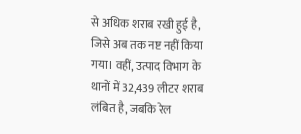से अधिक शराब रखी हुई है, जिसे अब तक नष्ट नहीं किया गया। वहीं, उत्पाद विभाग के थानों में 32,439 लीटर शराब लंबित है, जबकि रेल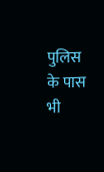पुलिस के पास भी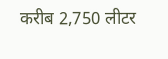करीब 2,750 लीटर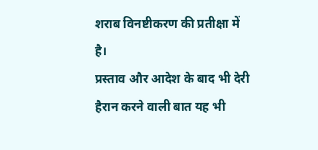शराब विनष्टीकरण की प्रतीक्षा में है।
प्रस्ताव और आदेश के बाद भी देरी
हैरान करने वाली बात यह भी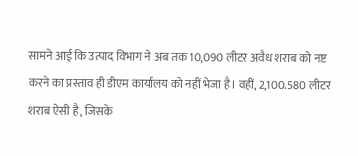सामने आई कि उत्पाद विभाग ने अब तक 10,090 लीटर अवैध शराब को नष्ट करने का प्रस्ताव ही डीएम कार्यालय को नहीं भेजा है। वहीं, 2,100.580 लीटर शराब ऐसी है, जिसके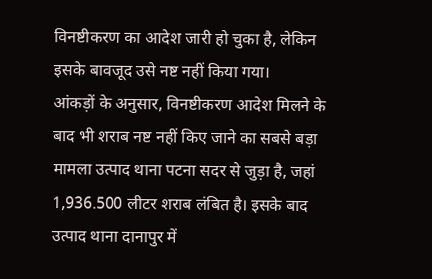विनष्टीकरण का आदेश जारी हो चुका है, लेकिन इसके बावजूद उसे नष्ट नहीं किया गया।
आंकड़ों के अनुसार, विनष्टीकरण आदेश मिलने के बाद भी शराब नष्ट नहीं किए जाने का सबसे बड़ा मामला उत्पाद थाना पटना सदर से जुड़ा है, जहां 1,936.500 लीटर शराब लंबित है। इसके बाद उत्पाद थाना दानापुर में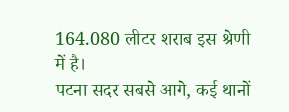164.080 लीटर शराब इस श्रेणी में है।
पटना सदर सबसे आगे, कई थानों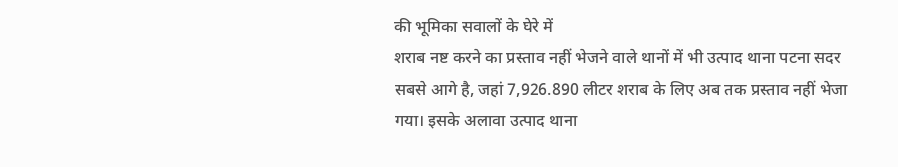की भूमिका सवालों के घेरे में
शराब नष्ट करने का प्रस्ताव नहीं भेजने वाले थानों में भी उत्पाद थाना पटना सदर सबसे आगे है, जहां 7,926.890 लीटर शराब के लिए अब तक प्रस्ताव नहीं भेजा गया। इसके अलावा उत्पाद थाना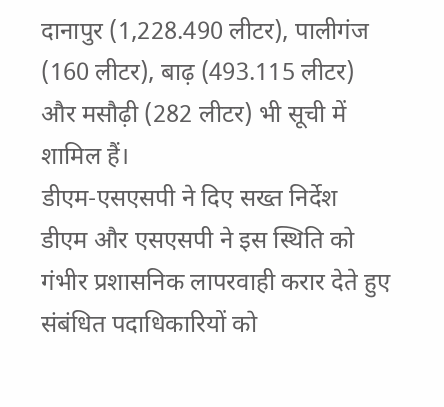दानापुर (1,228.490 लीटर), पालीगंज (160 लीटर), बाढ़ (493.115 लीटर) और मसौढ़ी (282 लीटर) भी सूची में शामिल हैं।
डीएम-एसएसपी ने दिए सख्त निर्देश
डीएम और एसएसपी ने इस स्थिति को गंभीर प्रशासनिक लापरवाही करार देते हुए संबंधित पदाधिकारियों को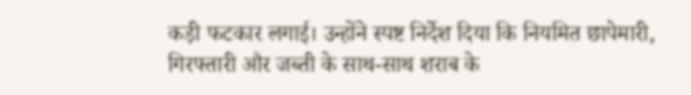कड़ी फटकार लगाई। उन्होंने स्पष्ट निर्देश दिया कि नियमित छापेमारी, गिरफ्तारी और जब्ती के साथ-साथ शराब के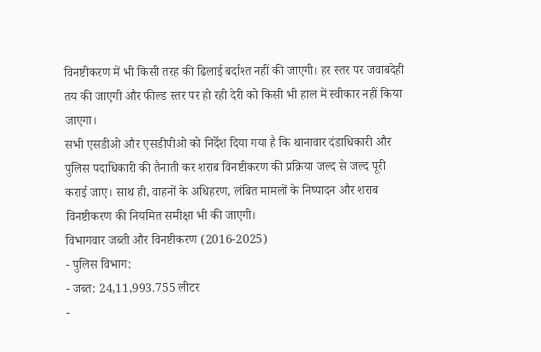विनष्टीकरण में भी किसी तरह की ढिलाई बर्दाश्त नहीं की जाएगी। हर स्तर पर जवाबदेही तय की जाएगी और फील्ड स्तर पर हो रही देरी को किसी भी हाल में स्वीकार नहीं किया जाएगा।
सभी एसडीओ और एसडीपीओ को निर्देश दिया गया है कि थानावार दंडाधिकारी और पुलिस पदाधिकारी की तैनाती कर शराब विनष्टीकरण की प्रक्रिया जल्द से जल्द पूरी कराई जाए। साथ ही, वाहनों के अधिहरण, लंबित मामलों के निष्पादन और शराब विनष्टीकरण की नियमित समीक्षा भी की जाएगी।
विभागवार जब्ती और विनष्टीकरण (2016-2025)
- पुलिस विभाग:
- जब्त: 24,11,993.755 लीटर
-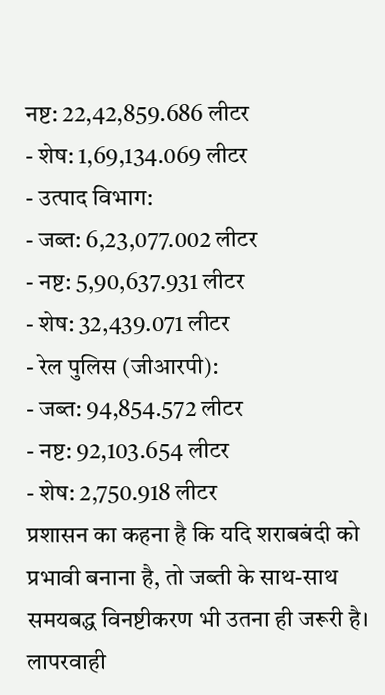नष्ट: 22,42,859.686 लीटर
- शेष: 1,69,134.069 लीटर
- उत्पाद विभाग:
- जब्त: 6,23,077.002 लीटर
- नष्ट: 5,90,637.931 लीटर
- शेष: 32,439.071 लीटर
- रेल पुलिस (जीआरपी):
- जब्त: 94,854.572 लीटर
- नष्ट: 92,103.654 लीटर
- शेष: 2,750.918 लीटर
प्रशासन का कहना है कि यदि शराबबंदी को प्रभावी बनाना है, तो जब्ती के साथ-साथ समयबद्ध विनष्टीकरण भी उतना ही जरूरी है। लापरवाही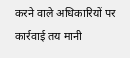करने वाले अधिकारियों पर कार्रवाई तय मानी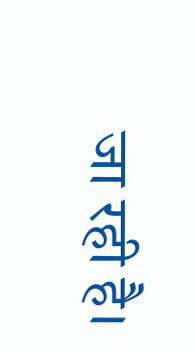जा रही है।